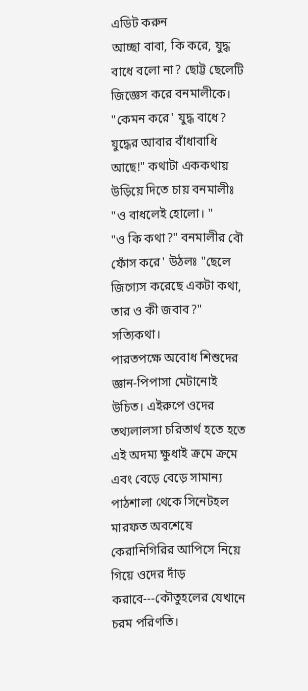এডিট করুন
আচ্ছা বাবা, কি করে, যুদ্ধ বাধে বলো না? ছোট্ট ছেলেটি জিজ্ঞেস করে বনমালীকে।
"কেমন করে' যুদ্ধ বাধে? যুদ্ধের আবার বাঁধাবাধি আছে!" কথাটা এককথায় উড়িয়ে দিতে চায় বনমালীঃ "ও বাধলেই হোলো। "
"ও কি কথা?" বনমালীর বৌ ফোঁস করে' উঠলঃ "ছেলে জিগ্যেস করেছে একটা কথা, তার ও কী জবাব?"
সত্যিকথা।
পারতপক্ষে অবোধ শিশুদের জ্ঞান-পিপাসা মেটানোই উচিত। এইরুপে ওদের তথ্যলালসা চরিতার্থ হতে হতে এই অদম্য ক্ষুধাই ক্রমে ক্রমে এবং বেড়ে বেড়ে সামান্য পাঠশালা থেকে সিনেটহল মারফত অবশেষে কেরানিগিরির আপিসে নিয়ে গিয়ে ওদের দাঁড় করাবে---কৌতুহলের যেখানে চরম পরিণতি।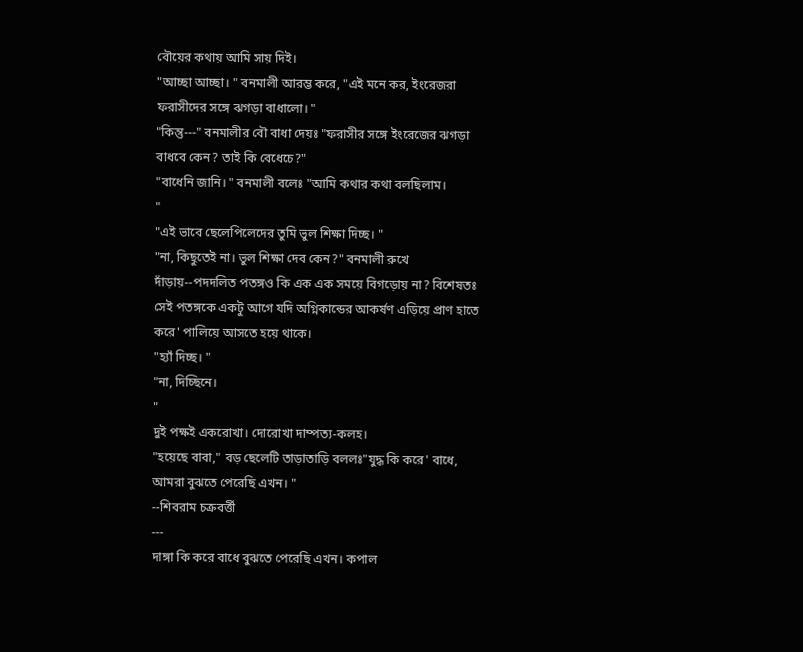বৌয়ের কথায় আমি সায় দিই।
"আচ্ছা আচ্ছা। " বনমালী আরম্ভ করে, "এই মনে কর, ইংরেজরা ফরাসীদের সঙ্গে ঝগড়া বাধালো। "
"কিন্তু---" বনমালীর বৌ বাধা দেয়ঃ "ফরাসীর সঙ্গে ইংরেজের ঝগড়া বাধবে কেন? তাই কি বেধেচে?"
"বাধেনি জানি। " বনমালী বলেঃ "আমি কথার কথা বলছিলাম।
"
"এই ভাবে ছেলেপিলেদের তুমি ভুল শিক্ষা দিচ্ছ। "
"না, কিছুতেই না। ভুল শিক্ষা দেব কেন?" বনমালী রুখে দাঁড়ায়--পদদলিত পতঙ্গও কি এক এক সময়ে বিগড়োয় না? বিশেষতঃ সেই পতঙ্গকে একটু আগে যদি অগ্নিকান্ডের আকর্ষণ এড়িয়ে প্রাণ হাতে করে' পালিয়ে আসতে হয়ে থাকে।
"হ্যাঁ দিচ্ছ। "
"না, দিচ্ছিনে।
"
দুই পক্ষই একরোখা। দোরোখা দাম্পত্য-কলহ।
"হয়েছে বাবা," বড় ছেলেটি তাড়াতাড়ি বললঃ"যুদ্ধ কি করে' বাধে, আমরা বুঝতে পেরেছি এখন। "
--শিবরাম চক্রবর্ত্তী
---
দাঙ্গা কি করে বাধে বুঝতে পেরেছি এখন। কপাল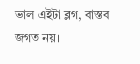ভাল এইটা ব্লগ, বাস্তব জগত নয়।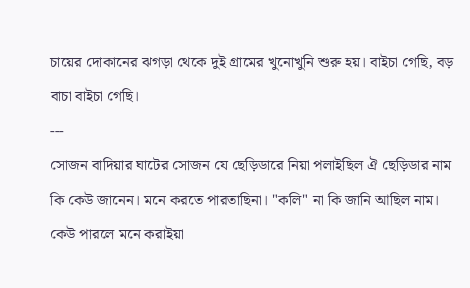চায়ের দোকানের ঝগড়া থেকে দুই গ্রামের খুনোখুনি শুরু হয়। বাইচা গেছি, বড় বাচা বাইচা গেছি।
---
সোজন বাদিয়ার ঘাটের সোজন যে ছেড়িডারে নিয়া পলাইছিল ঐ ছেড়িডার নাম কি কেউ জানেন। মনে করতে পারতাছিনা। "কলি" না কি জানি আছিল নাম।
কেউ পারলে মনে করাইয়া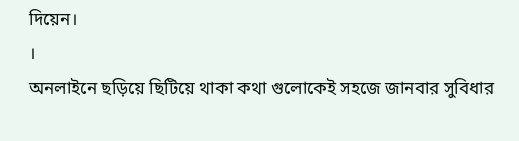দিয়েন।
।
অনলাইনে ছড়িয়ে ছিটিয়ে থাকা কথা গুলোকেই সহজে জানবার সুবিধার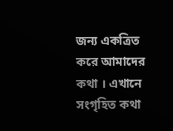জন্য একত্রিত করে আমাদের কথা । এখানে সংগৃহিত কথা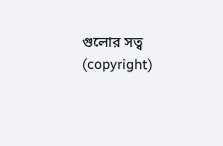গুলোর সত্ব (copyright)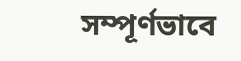সম্পূর্ণভাবে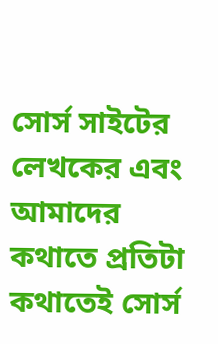সোর্স সাইটের লেখকের এবং আমাদের কথাতে প্রতিটা কথাতেই সোর্স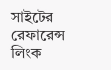সাইটের রেফারেন্স লিংক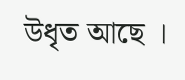উধৃত আছে ।